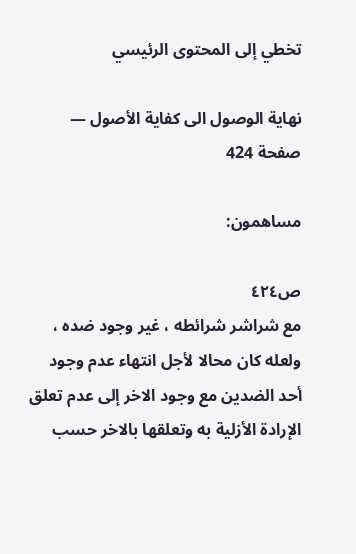تخطي إلى المحتوى الرئيسي

نهاية الوصول الى كفاية الأصول — صفحة 424

مساهمون:

ص٤٢٤
مع شراشر شرائطه ، غير وجود ضده ، ولعله كان محالا لأجل انتهاء عدم وجود أحد الضدين مع وجود الاخر إلى عدم تعلق الإرادة الأزلية به وتعلقها بالاخر حسب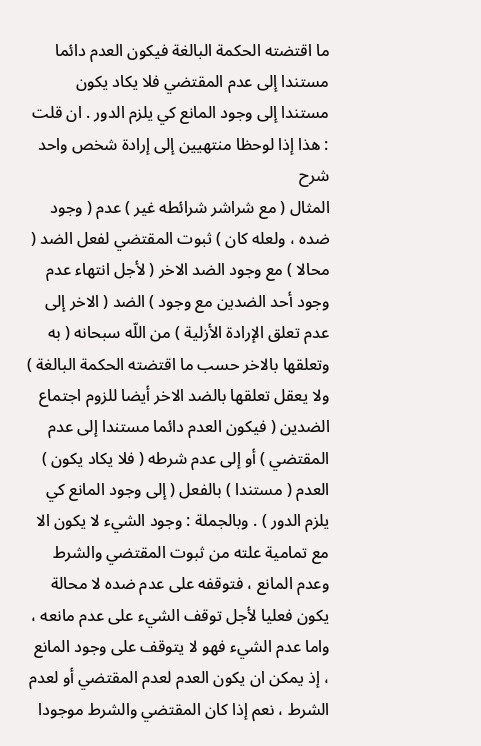ما اقتضته الحكمة البالغة فيكون العدم دائما مستندا إلى عدم المقتضي فلا يكاد يكون مستندا إلى وجود المانع كي يلزم الدور . ان قلت : هذا إذا لوحظا منتهيين إلى إرادة شخص واحد
شرح
المثال ( مع شراشر شرائطه غير ) عدم ( وجود ضده ، ولعله كان ) ثبوت المقتضي لفعل الضد ( محالا ) مع وجود الضد الاخر ( لأجل انتهاء عدم وجود أحد الضدين مع وجود ) الضد ( الاخر إلى عدم تعلق الإرادة الأزلية ) من اللّه سبحانه ( به وتعلقها بالاخر حسب ما اقتضته الحكمة البالغة ) ولا يعقل تعلقها بالضد الاخر أيضا للزوم اجتماع الضدين ( فيكون العدم دائما مستندا إلى عدم المقتضي ) أو إلى عدم شرطه ( فلا يكاد يكون ) العدم ( مستندا ) بالفعل ( إلى وجود المانع كي يلزم الدور ) . وبالجملة : وجود الشيء لا يكون الا مع تمامية علته من ثبوت المقتضي والشرط وعدم المانع ، فتوقفه على عدم ضده لا محالة يكون فعليا لأجل توقف الشيء على عدم مانعه ، واما عدم الشيء فهو لا يتوقف على وجود المانع ، إذ يمكن ان يكون العدم لعدم المقتضي أو لعدم الشرط ، نعم إذا كان المقتضي والشرط موجودا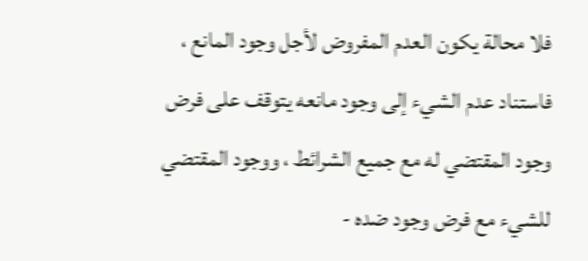فلا محالة يكون العدم المفروض لأجل وجود المانع ، فاستناد عدم الشيء إلى وجود مانعه يتوقف على فرض وجود المقتضي له مع جميع الشرائط ، ووجود المقتضي للشيء مع فرض وجود ضده -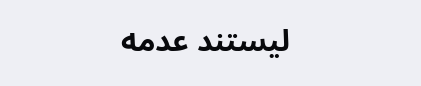ليستند عدمه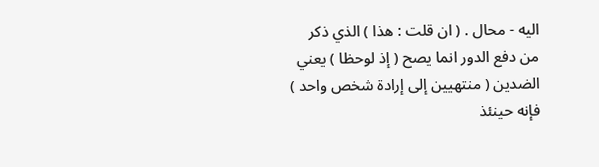اليه - محال . ( ان قلت : هذا ) الذي ذكر من دفع الدور انما يصح ( إذ لوحظا ) يعني الضدين ( منتهيين إلى إرادة شخص واحد ) فإنه حينئذ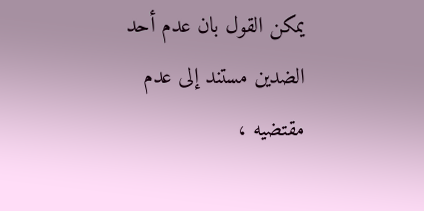يمكن القول بان عدم أحد الضدين مستند إلى عدم مقتضيه ،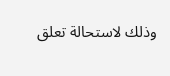وذلك لاستحالة تعلق